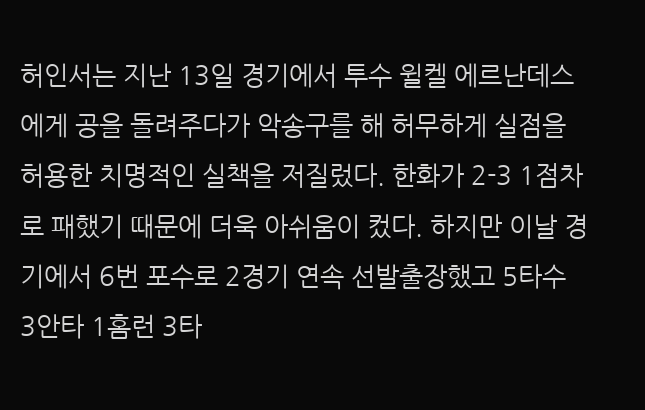허인서는 지난 13일 경기에서 투수 윌켈 에르난데스에게 공을 돌려주다가 악송구를 해 허무하게 실점을 허용한 치명적인 실책을 저질렀다. 한화가 2-3 1점차로 패했기 때문에 더욱 아쉬움이 컸다. 하지만 이날 경기에서 6번 포수로 2경기 연속 선발출장했고 5타수 3안타 1홈런 3타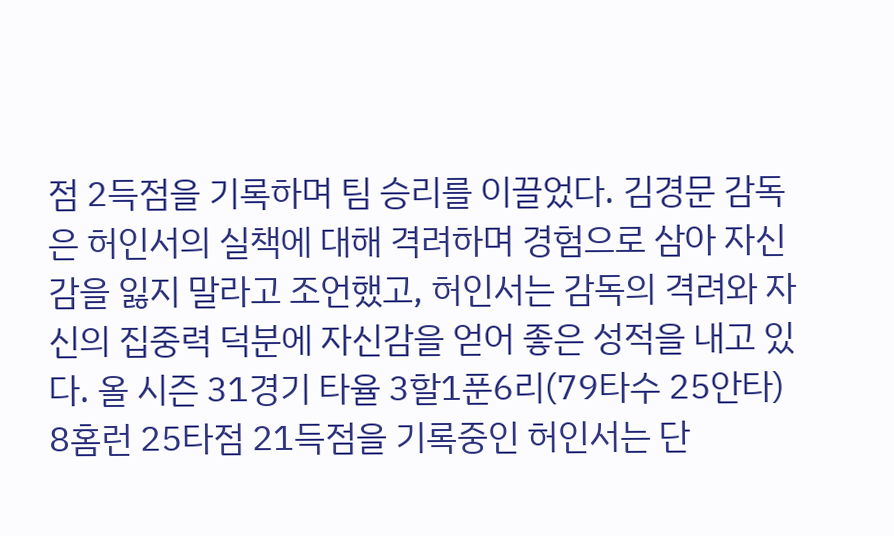점 2득점을 기록하며 팀 승리를 이끌었다. 김경문 감독은 허인서의 실책에 대해 격려하며 경험으로 삼아 자신감을 잃지 말라고 조언했고, 허인서는 감독의 격려와 자신의 집중력 덕분에 자신감을 얻어 좋은 성적을 내고 있다. 올 시즌 31경기 타율 3할1푼6리(79타수 25안타) 8홈런 25타점 21득점을 기록중인 허인서는 단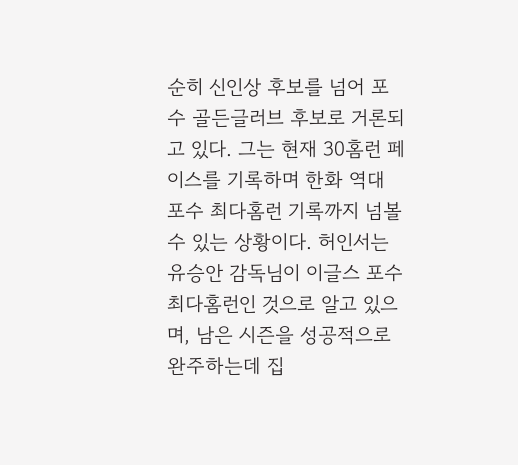순히 신인상 후보를 넘어 포수 골든글러브 후보로 거론되고 있다. 그는 현재 30홈런 페이스를 기록하며 한화 역대 포수 최다홈런 기록까지 넘볼 수 있는 상황이다. 허인서는 유승안 감독님이 이글스 포수 최다홈런인 것으로 알고 있으며, 남은 시즌을 성공적으로 완주하는데 집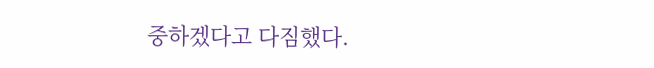중하겠다고 다짐했다.